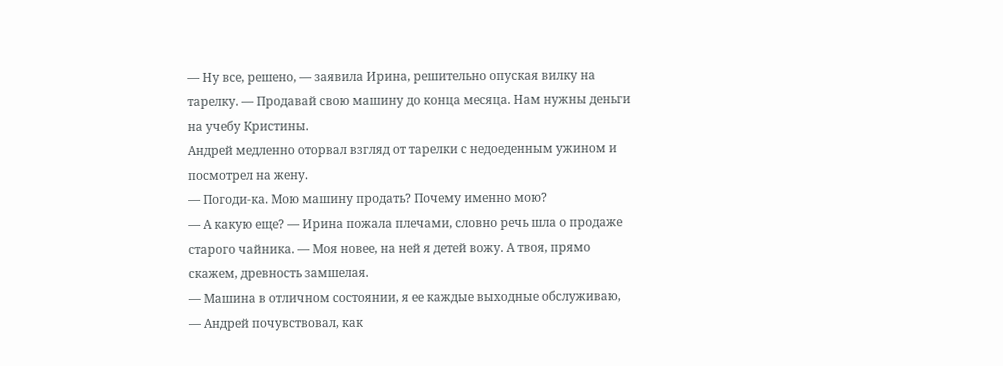— Ну все, решено, — заявила Ирина, решительно опуская вилку на тарелку. — Продавай свою машину до конца месяца. Нам нужны деньги на учебу Кристины.
Андрей медленно оторвал взгляд от тарелки с недоеденным ужином и посмотрел на жену.
— Погоди-ка. Мою машину продать? Почему именно мою?
— А какую еще? — Ирина пожала плечами, словно речь шла о продаже старого чайника. — Моя новее, на ней я детей вожу. А твоя, прямо скажем, древность замшелая.
— Машина в отличном состоянии, я ее каждые выходные обслуживаю, — Андрей почувствовал, как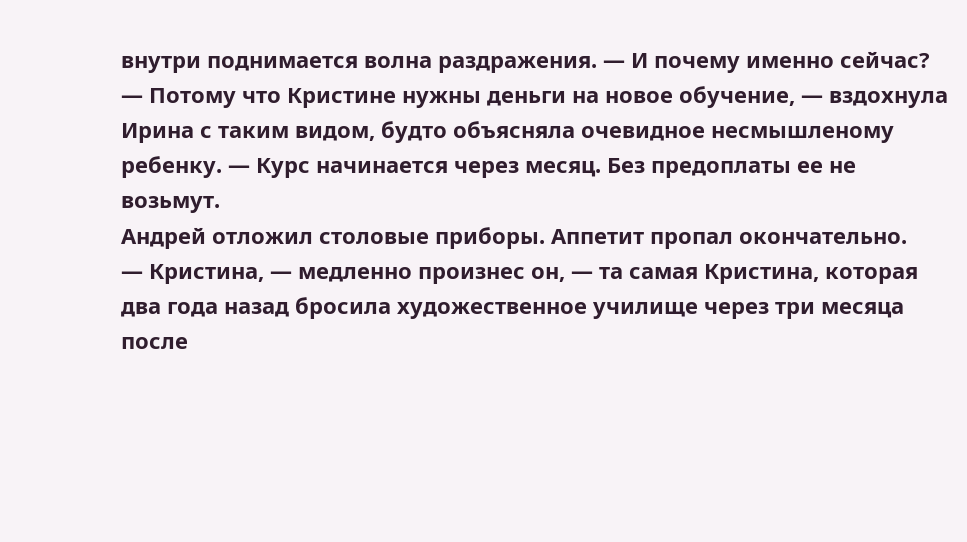внутри поднимается волна раздражения. — И почему именно сейчас?
— Потому что Кристине нужны деньги на новое обучение, — вздохнула Ирина с таким видом, будто объясняла очевидное несмышленому ребенку. — Курс начинается через месяц. Без предоплаты ее не возьмут.
Андрей отложил столовые приборы. Аппетит пропал окончательно.
— Кристина, — медленно произнес он, — та самая Кристина, которая два года назад бросила художественное училище через три месяца после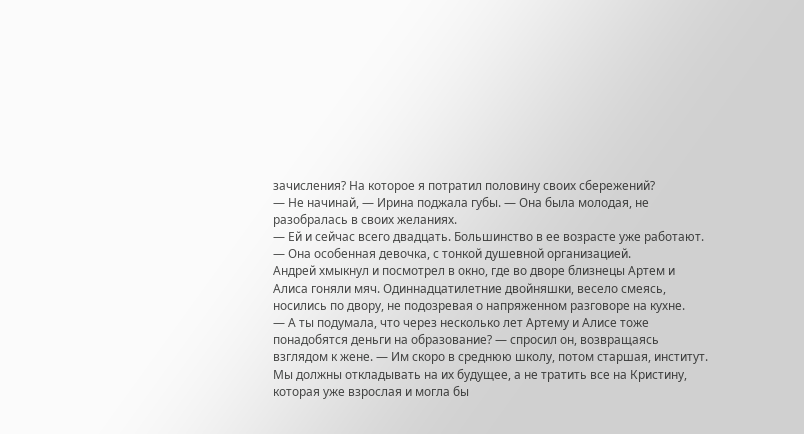зачисления? На которое я потратил половину своих сбережений?
— Не начинай, — Ирина поджала губы. — Она была молодая, не разобралась в своих желаниях.
— Ей и сейчас всего двадцать. Большинство в ее возрасте уже работают.
— Она особенная девочка, с тонкой душевной организацией.
Андрей хмыкнул и посмотрел в окно, где во дворе близнецы Артем и Алиса гоняли мяч. Одиннадцатилетние двойняшки, весело смеясь, носились по двору, не подозревая о напряженном разговоре на кухне.
— А ты подумала, что через несколько лет Артему и Алисе тоже понадобятся деньги на образование? — спросил он, возвращаясь взглядом к жене. — Им скоро в среднюю школу, потом старшая, институт. Мы должны откладывать на их будущее, а не тратить все на Кристину, которая уже взрослая и могла бы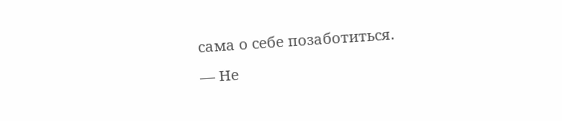сама о себе позаботиться.
— Не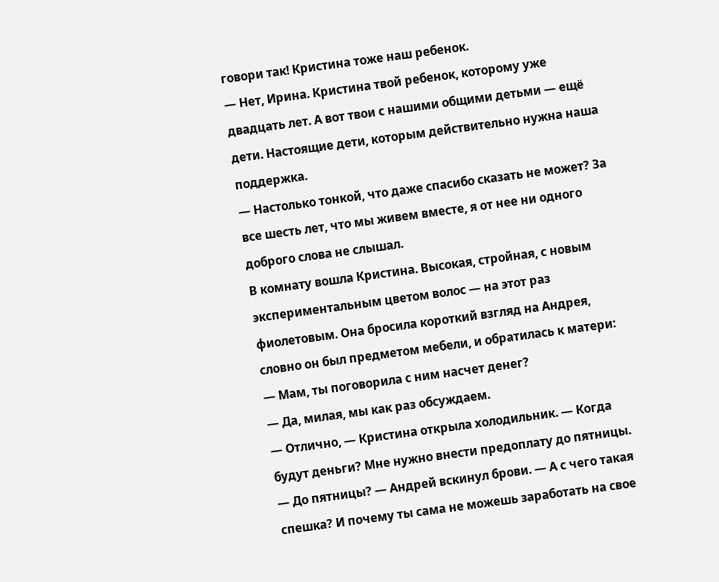говори так! Кристина тоже наш ребенок.
— Нет, Ирина. Кристина твой ребенок, которому уже двадцать лет. А вот твои с нашими общими детьми — ещё дети. Настоящие дети, которым действительно нужна наша поддержка.
— Настолько тонкой, что даже спасибо сказать не может? За все шесть лет, что мы живем вместе, я от нее ни одного доброго слова не слышал.
В комнату вошла Кристина. Высокая, стройная, с новым экспериментальным цветом волос — на этот раз фиолетовым. Она бросила короткий взгляд на Андрея, словно он был предметом мебели, и обратилась к матери:
— Мам, ты поговорила с ним насчет денег?
— Да, милая, мы как раз обсуждаем.
— Отлично, — Кристина открыла холодильник. — Когда будут деньги? Мне нужно внести предоплату до пятницы.
— До пятницы? — Андрей вскинул брови. — А с чего такая спешка? И почему ты сама не можешь заработать на свое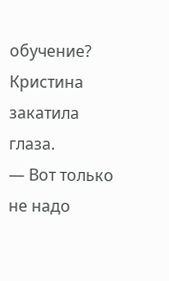обучение?
Кристина закатила глаза.
— Вот только не надо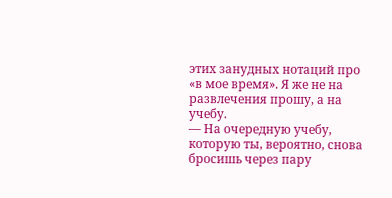этих занудных нотаций про «в мое время». Я же не на развлечения прошу, а на учебу.
— На очередную учебу, которую ты, вероятно, снова бросишь через пару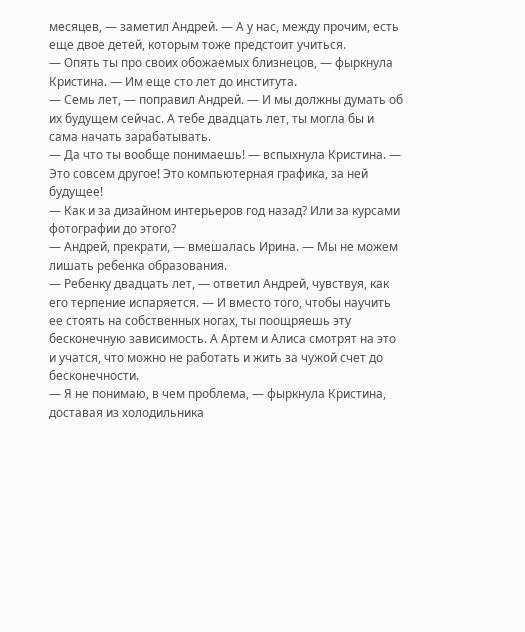месяцев, — заметил Андрей. — А у нас, между прочим, есть еще двое детей, которым тоже предстоит учиться.
— Опять ты про своих обожаемых близнецов, — фыркнула Кристина. — Им еще сто лет до института.
— Семь лет, — поправил Андрей. — И мы должны думать об их будущем сейчас. А тебе двадцать лет, ты могла бы и сама начать зарабатывать.
— Да что ты вообще понимаешь! — вспыхнула Кристина. — Это совсем другое! Это компьютерная графика, за ней будущее!
— Как и за дизайном интерьеров год назад? Или за курсами фотографии до этого?
— Андрей, прекрати, — вмешалась Ирина. — Мы не можем лишать ребенка образования.
— Ребенку двадцать лет, — ответил Андрей, чувствуя, как его терпение испаряется. — И вместо того, чтобы научить ее стоять на собственных ногах, ты поощряешь эту бесконечную зависимость. А Артем и Алиса смотрят на это и учатся, что можно не работать и жить за чужой счет до бесконечности.
— Я не понимаю, в чем проблема, — фыркнула Кристина, доставая из холодильника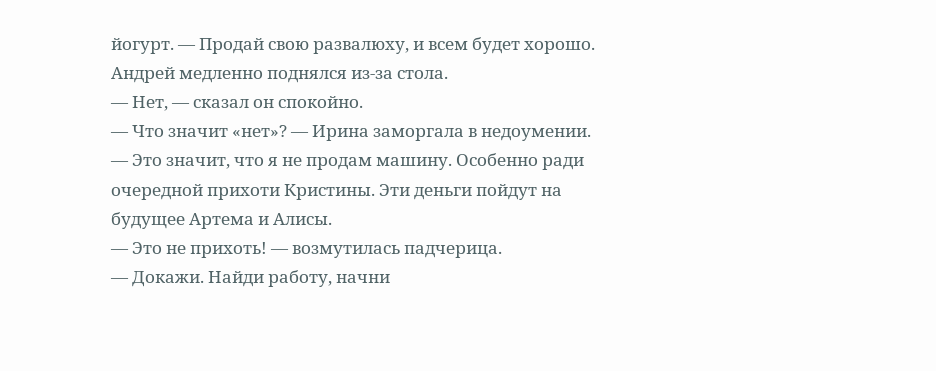йогурт. — Продай свою развалюху, и всем будет хорошо.
Андрей медленно поднялся из-за стола.
— Нет, — сказал он спокойно.
— Что значит «нет»? — Ирина заморгала в недоумении.
— Это значит, что я не продам машину. Особенно ради очередной прихоти Кристины. Эти деньги пойдут на будущее Артема и Алисы.
— Это не прихоть! — возмутилась падчерица.
— Докажи. Найди работу, начни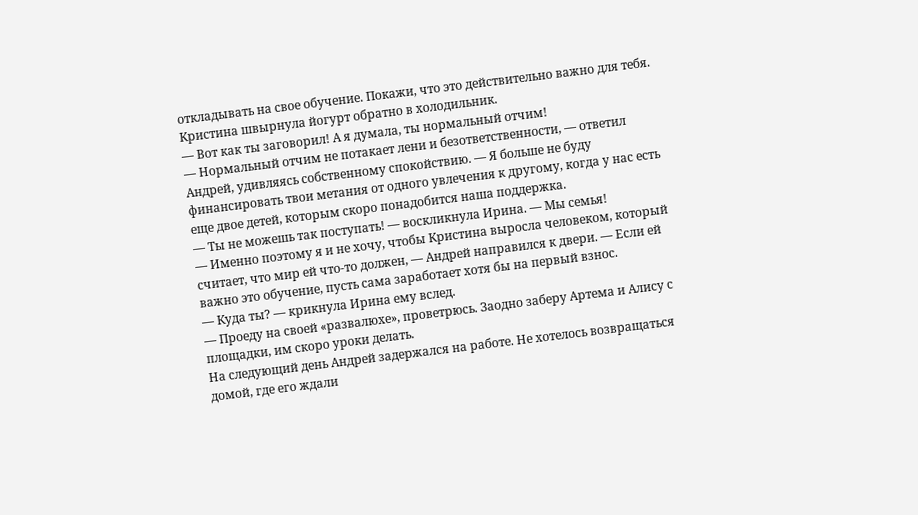откладывать на свое обучение. Покажи, что это действительно важно для тебя.
Кристина швырнула йогурт обратно в холодильник.
— Вот как ты заговорил! А я думала, ты нормальный отчим!
— Нормальный отчим не потакает лени и безответственности, — ответил Андрей, удивляясь собственному спокойствию. — Я больше не буду финансировать твои метания от одного увлечения к другому, когда у нас есть еще двое детей, которым скоро понадобится наша поддержка.
— Ты не можешь так поступать! — воскликнула Ирина. — Мы семья!
— Именно поэтому я и не хочу, чтобы Кристина выросла человеком, который считает, что мир ей что-то должен, — Андрей направился к двери. — Если ей важно это обучение, пусть сама заработает хотя бы на первый взнос.
— Куда ты? — крикнула Ирина ему вслед.
— Проеду на своей «развалюхе», проветрюсь. Заодно заберу Артема и Алису с площадки, им скоро уроки делать.
На следующий день Андрей задержался на работе. Не хотелось возвращаться домой, где его ждали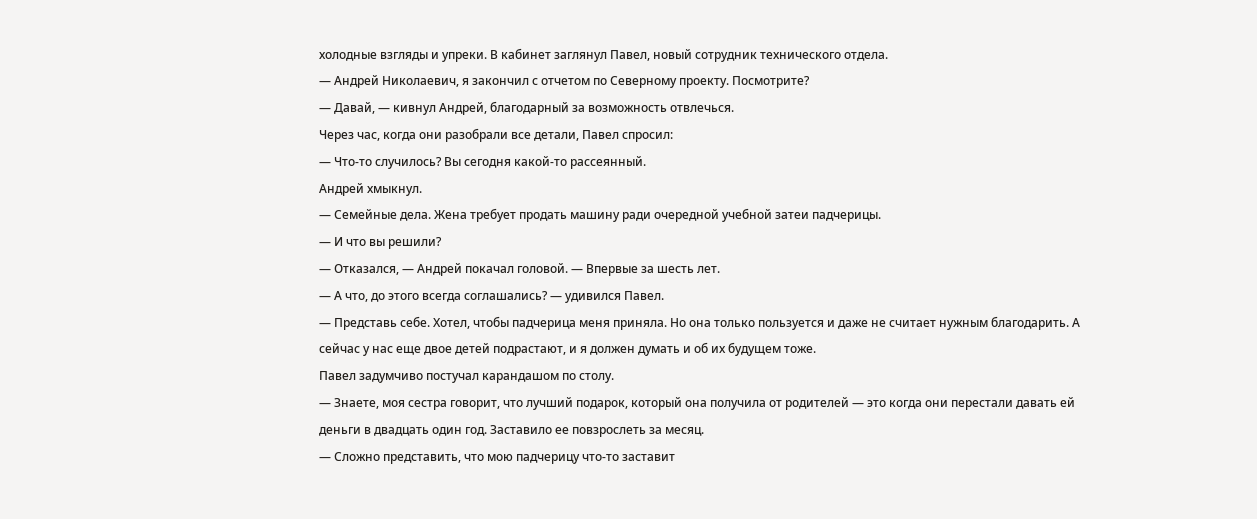холодные взгляды и упреки. В кабинет заглянул Павел, новый сотрудник технического отдела.
— Андрей Николаевич, я закончил с отчетом по Северному проекту. Посмотрите?
— Давай, — кивнул Андрей, благодарный за возможность отвлечься.
Через час, когда они разобрали все детали, Павел спросил:
— Что-то случилось? Вы сегодня какой-то рассеянный.
Андрей хмыкнул.
— Семейные дела. Жена требует продать машину ради очередной учебной затеи падчерицы.
— И что вы решили?
— Отказался, — Андрей покачал головой. — Впервые за шесть лет.
— А что, до этого всегда соглашались? — удивился Павел.
— Представь себе. Хотел, чтобы падчерица меня приняла. Но она только пользуется и даже не считает нужным благодарить. А сейчас у нас еще двое детей подрастают, и я должен думать и об их будущем тоже.
Павел задумчиво постучал карандашом по столу.
— Знаете, моя сестра говорит, что лучший подарок, который она получила от родителей — это когда они перестали давать ей деньги в двадцать один год. Заставило ее повзрослеть за месяц.
— Сложно представить, что мою падчерицу что-то заставит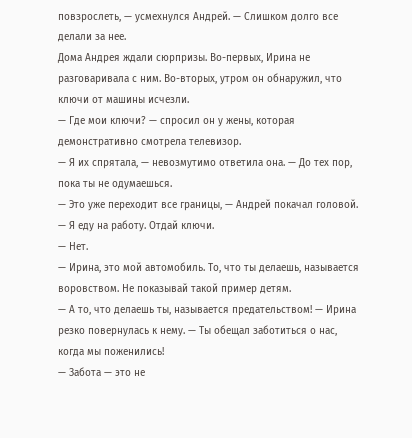повзрослеть, — усмехнулся Андрей. — Слишком долго все делали за нее.
Дома Андрея ждали сюрпризы. Во-первых, Ирина не разговаривала с ним. Во-вторых, утром он обнаружил, что ключи от машины исчезли.
— Где мои ключи? — спросил он у жены, которая демонстративно смотрела телевизор.
— Я их спрятала, — невозмутимо ответила она. — До тех пор, пока ты не одумаешься.
— Это уже переходит все границы, — Андрей покачал головой. — Я еду на работу. Отдай ключи.
— Нет.
— Ирина, это мой автомобиль. То, что ты делаешь, называется воровством. Не показывай такой пример детям.
— А то, что делаешь ты, называется предательством! — Ирина резко повернулась к нему. — Ты обещал заботиться о нас, когда мы поженились!
— Забота — это не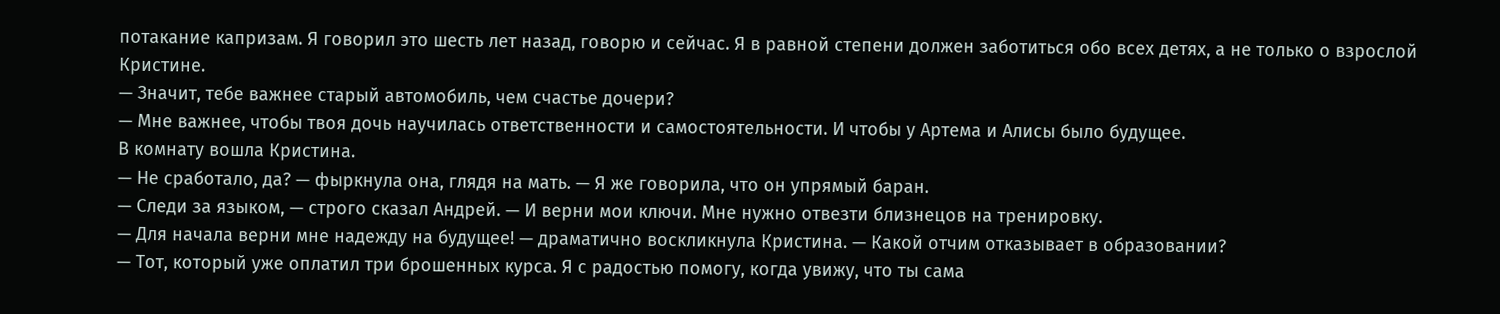потакание капризам. Я говорил это шесть лет назад, говорю и сейчас. Я в равной степени должен заботиться обо всех детях, а не только о взрослой Кристине.
— Значит, тебе важнее старый автомобиль, чем счастье дочери?
— Мне важнее, чтобы твоя дочь научилась ответственности и самостоятельности. И чтобы у Артема и Алисы было будущее.
В комнату вошла Кристина.
— Не сработало, да? — фыркнула она, глядя на мать. — Я же говорила, что он упрямый баран.
— Следи за языком, — строго сказал Андрей. — И верни мои ключи. Мне нужно отвезти близнецов на тренировку.
— Для начала верни мне надежду на будущее! — драматично воскликнула Кристина. — Какой отчим отказывает в образовании?
— Тот, который уже оплатил три брошенных курса. Я с радостью помогу, когда увижу, что ты сама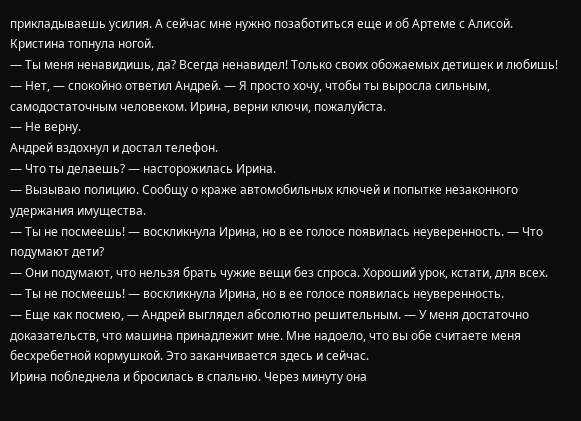прикладываешь усилия. А сейчас мне нужно позаботиться еще и об Артеме с Алисой.
Кристина топнула ногой.
— Ты меня ненавидишь, да? Всегда ненавидел! Только своих обожаемых детишек и любишь!
— Нет, — спокойно ответил Андрей. — Я просто хочу, чтобы ты выросла сильным, самодостаточным человеком. Ирина, верни ключи, пожалуйста.
— Не верну.
Андрей вздохнул и достал телефон.
— Что ты делаешь? — насторожилась Ирина.
— Вызываю полицию. Сообщу о краже автомобильных ключей и попытке незаконного удержания имущества.
— Ты не посмеешь! — воскликнула Ирина, но в ее голосе появилась неуверенность. — Что подумают дети?
— Они подумают, что нельзя брать чужие вещи без спроса. Хороший урок, кстати, для всех.
— Ты не посмеешь! — воскликнула Ирина, но в ее голосе появилась неуверенность.
— Еще как посмею, — Андрей выглядел абсолютно решительным. — У меня достаточно доказательств, что машина принадлежит мне. Мне надоело, что вы обе считаете меня бесхребетной кормушкой. Это заканчивается здесь и сейчас.
Ирина побледнела и бросилась в спальню. Через минуту она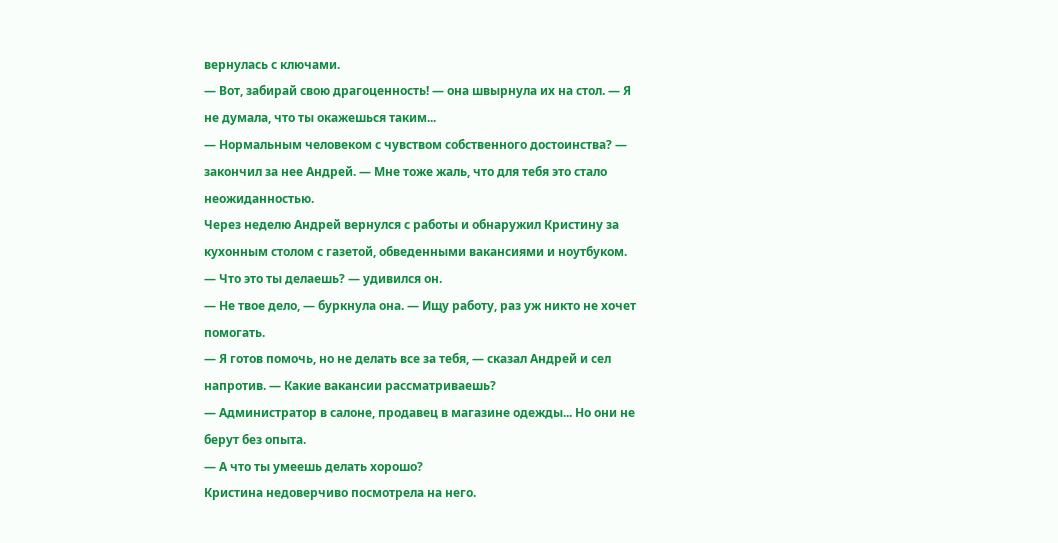вернулась с ключами.
— Вот, забирай свою драгоценность! — она швырнула их на стол. — Я не думала, что ты окажешься таким...
— Нормальным человеком с чувством собственного достоинства? — закончил за нее Андрей. — Мне тоже жаль, что для тебя это стало неожиданностью.
Через неделю Андрей вернулся с работы и обнаружил Кристину за кухонным столом с газетой, обведенными вакансиями и ноутбуком.
— Что это ты делаешь? — удивился он.
— Не твое дело, — буркнула она. — Ищу работу, раз уж никто не хочет помогать.
— Я готов помочь, но не делать все за тебя, — сказал Андрей и сел напротив. — Какие вакансии рассматриваешь?
— Администратор в салоне, продавец в магазине одежды... Но они не берут без опыта.
— А что ты умеешь делать хорошо?
Кристина недоверчиво посмотрела на него.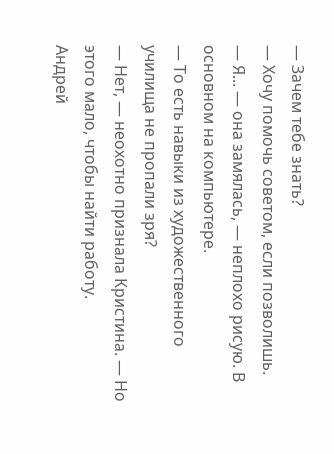— Зачем тебе знать?
— Хочу помочь советом, если позволишь.
— Я... — она замялась, — неплохо рисую. В основном на компьютере.
— То есть навыки из художественного училища не пропали зря?
— Нет, — неохотно признала Кристина. — Но этого мало, чтобы найти работу.
Андрей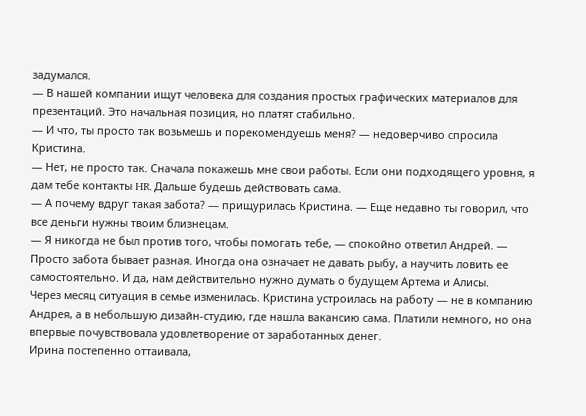задумался.
— В нашей компании ищут человека для создания простых графических материалов для презентаций. Это начальная позиция, но платят стабильно.
— И что, ты просто так возьмешь и порекомендуешь меня? — недоверчиво спросила Кристина.
— Нет, не просто так. Сначала покажешь мне свои работы. Если они подходящего уровня, я дам тебе контакты HR. Дальше будешь действовать сама.
— А почему вдруг такая забота? — прищурилась Кристина. — Еще недавно ты говорил, что все деньги нужны твоим близнецам.
— Я никогда не был против того, чтобы помогать тебе, — спокойно ответил Андрей. — Просто забота бывает разная. Иногда она означает не давать рыбу, а научить ловить ее самостоятельно. И да, нам действительно нужно думать о будущем Артема и Алисы.
Через месяц ситуация в семье изменилась. Кристина устроилась на работу — не в компанию Андрея, а в небольшую дизайн-студию, где нашла вакансию сама. Платили немного, но она впервые почувствовала удовлетворение от заработанных денег.
Ирина постепенно оттаивала,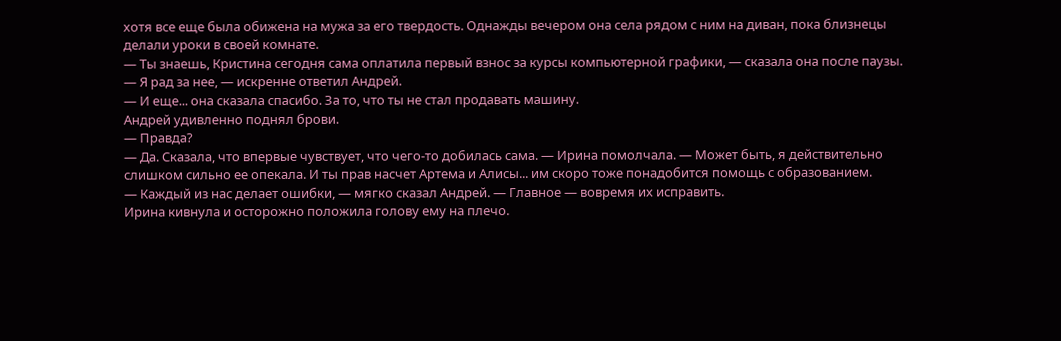хотя все еще была обижена на мужа за его твердость. Однажды вечером она села рядом с ним на диван, пока близнецы делали уроки в своей комнате.
— Ты знаешь, Кристина сегодня сама оплатила первый взнос за курсы компьютерной графики, — сказала она после паузы.
— Я рад за нее, — искренне ответил Андрей.
— И еще... она сказала спасибо. За то, что ты не стал продавать машину.
Андрей удивленно поднял брови.
— Правда?
— Да. Сказала, что впервые чувствует, что чего-то добилась сама. — Ирина помолчала. — Может быть, я действительно слишком сильно ее опекала. И ты прав насчет Артема и Алисы... им скоро тоже понадобится помощь с образованием.
— Каждый из нас делает ошибки, — мягко сказал Андрей. — Главное — вовремя их исправить.
Ирина кивнула и осторожно положила голову ему на плечо.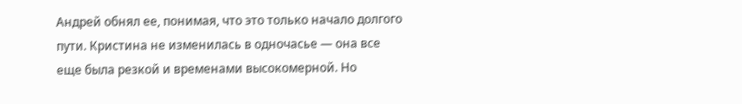Андрей обнял ее, понимая, что это только начало долгого пути. Кристина не изменилась в одночасье — она все еще была резкой и временами высокомерной. Но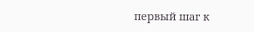первый шаг к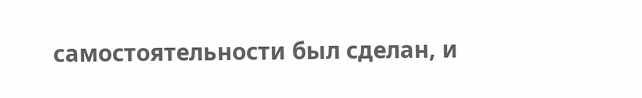самостоятельности был сделан, и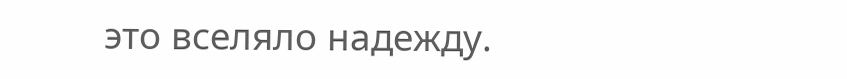это вселяло надежду.